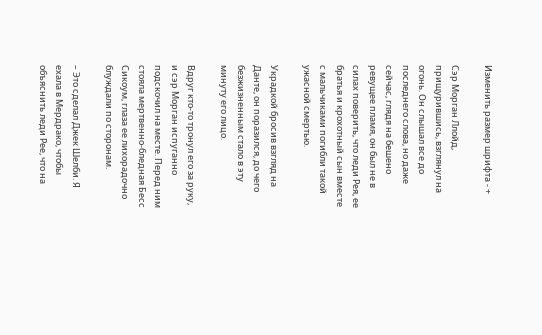Изменить размер шрифта - +

Сэр Морган Ллойд, прищурившись, взглянул на огонь. Он слышал все до последнего слова, но даже сейчас, глядя на бешено ревущее пламя, он был не в силах поверить, что леди Рея, ее братья и крохотный сын вместе с мальчиками погибли такой ужасной смертью.

Украдкой бросив взгляд на Данте, он поразился, до чего безжизненным стало в эту минуту его лицо.

Вдруг кто-то тронул его за руку, и сэр Морган испуганно подскочил на месте. Перед ним стояла мертвенно-бледная Бесс Сикоум, глаза ее лихорадочно блуждали по сторонам.

– Это сделал Джек Шелби. Я ехала в Мердрако, чтобы объяснить леди Рее, что на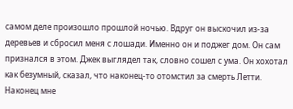самом деле произошло прошлой ночью. Вдруг он выскочил из-за деревьев и сбросил меня с лошади. Именно он и поджег дом. Он сам признался в этом. Джек выглядел так, словно сошел с ума. Он хохотал как безумный, сказал, что наконец-то отомстил за смерть Летти. Наконец мне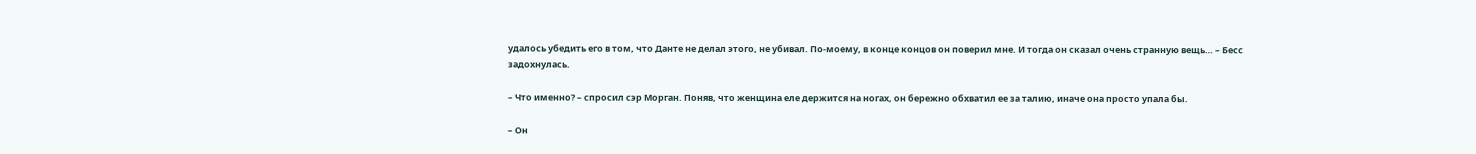удалось убедить его в том, что Данте не делал этого, не убивал. По-моему, в конце концов он поверил мне. И тогда он сказал очень странную вещь… – Бесс задохнулась.

– Что именно? – спросил сэр Морган. Поняв, что женщина еле держится на ногах, он бережно обхватил ее за талию, иначе она просто упала бы.

– Он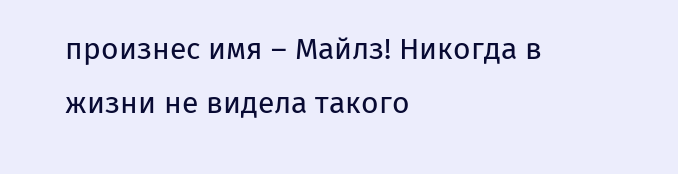произнес имя – Майлз! Никогда в жизни не видела такого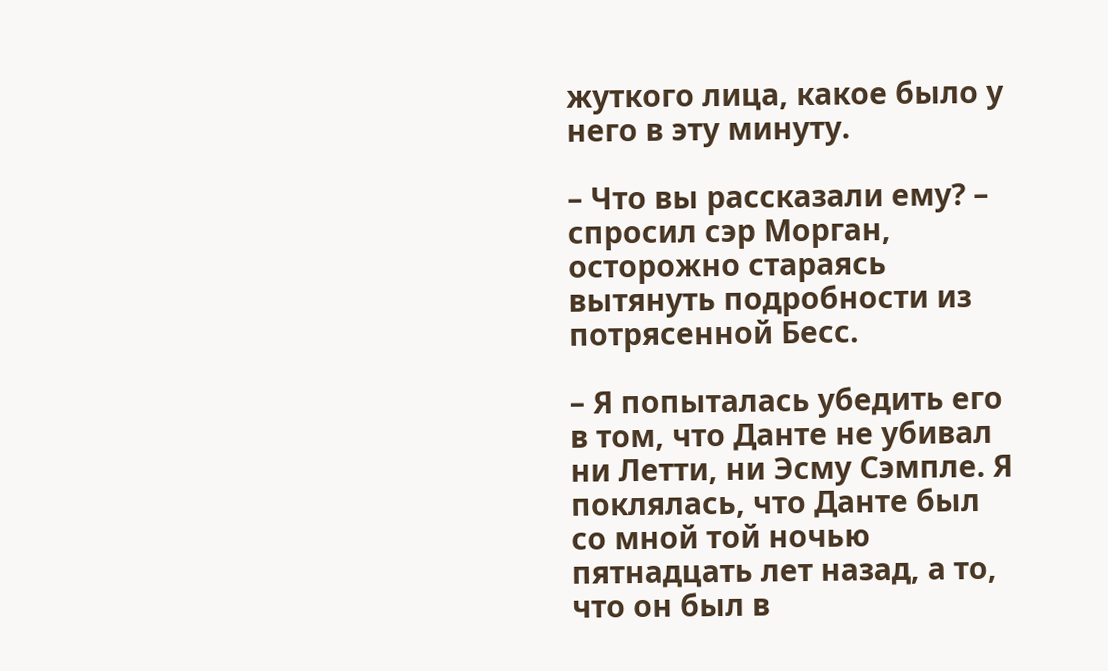жуткого лица, какое было у него в эту минуту.

– Что вы рассказали ему? – спросил сэр Морган, осторожно стараясь вытянуть подробности из потрясенной Бесс.

– Я попыталась убедить его в том, что Данте не убивал ни Летти, ни Эсму Сэмпле. Я поклялась, что Данте был со мной той ночью пятнадцать лет назад, а то, что он был в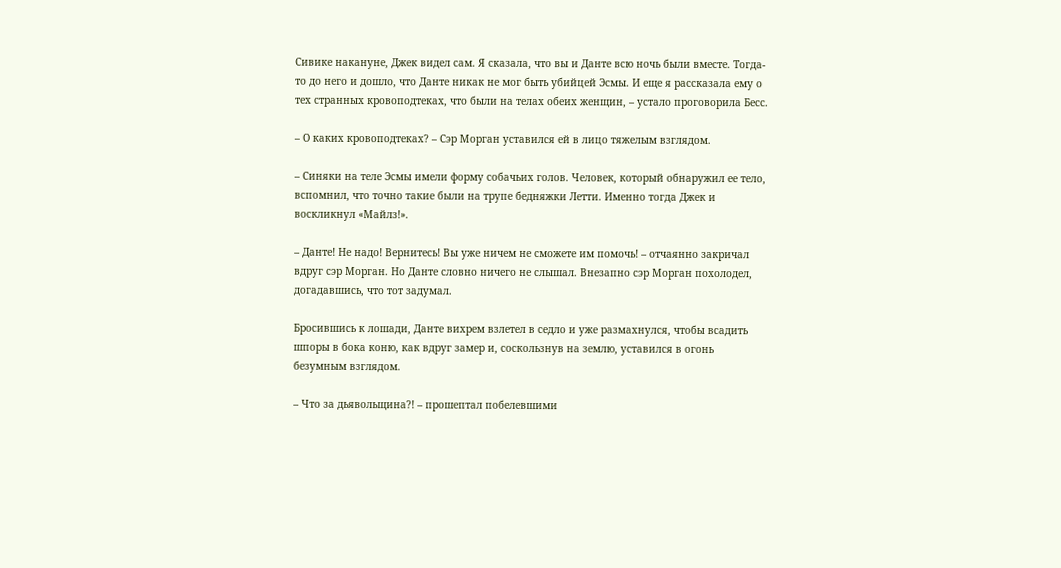Сивике накануне, Джек видел сам. Я сказала, что вы и Данте всю ночь были вместе. Тогда-то до него и дошло, что Данте никак не мог быть убийцей Эсмы. И еще я рассказала ему о тех странных кровоподтеках, что были на телах обеих женщин, – устало проговорила Бесс.

– О каких кровоподтеках? – Сэр Морган уставился ей в лицо тяжелым взглядом.

– Синяки на теле Эсмы имели форму собачьих голов. Человек, который обнаружил ее тело, вспомнил, что точно такие были на трупе бедняжки Летти. Именно тогда Джек и воскликнул «Майлз!».

– Данте! Не надо! Вернитесь! Вы уже ничем не сможете им помочь! – отчаянно закричал вдруг сэр Морган. Но Данте словно ничего не слышал. Внезапно сэр Морган похолодел, догадавшись, что тот задумал.

Бросившись к лошади, Данте вихрем взлетел в седло и уже размахнулся, чтобы всадить шпоры в бока коню, как вдруг замер и, соскользнув на землю, уставился в огонь безумным взглядом.

– Что за дьявольщина?! – прошептал побелевшими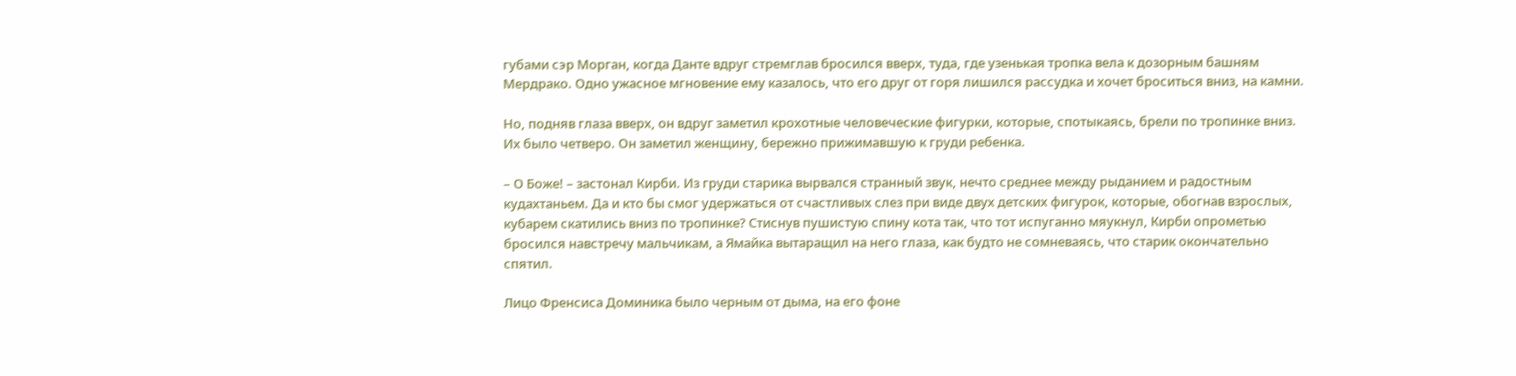губами сэр Морган, когда Данте вдруг стремглав бросился вверх, туда, где узенькая тропка вела к дозорным башням Мердрако. Одно ужасное мгновение ему казалось, что его друг от горя лишился рассудка и хочет броситься вниз, на камни.

Но, подняв глаза вверх, он вдруг заметил крохотные человеческие фигурки, которые, спотыкаясь, брели по тропинке вниз. Их было четверо. Он заметил женщину, бережно прижимавшую к груди ребенка.

– О Боже! – застонал Кирби. Из груди старика вырвался странный звук, нечто среднее между рыданием и радостным кудахтаньем. Да и кто бы смог удержаться от счастливых слез при виде двух детских фигурок, которые, обогнав взрослых, кубарем скатились вниз по тропинке? Стиснув пушистую спину кота так, что тот испуганно мяукнул, Кирби опрометью бросился навстречу мальчикам, а Ямайка вытаращил на него глаза, как будто не сомневаясь, что старик окончательно спятил.

Лицо Френсиса Доминика было черным от дыма, на его фоне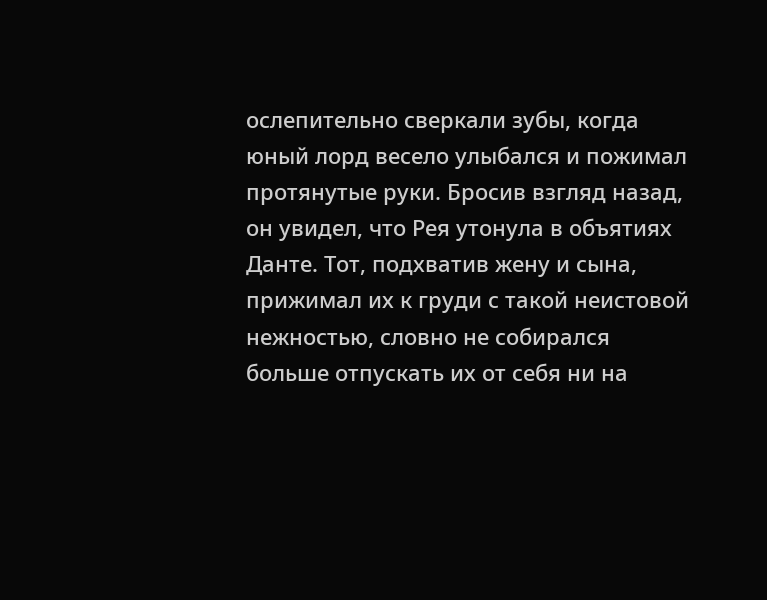ослепительно сверкали зубы, когда юный лорд весело улыбался и пожимал протянутые руки. Бросив взгляд назад, он увидел, что Рея утонула в объятиях Данте. Тот, подхватив жену и сына, прижимал их к груди с такой неистовой нежностью, словно не собирался больше отпускать их от себя ни на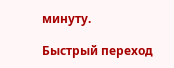минуту.

Быстрый переход